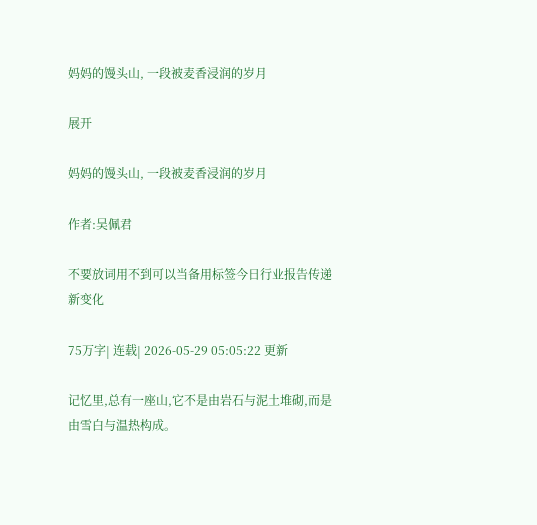妈妈的馒头山, 一段被麦香浸润的岁月

展开

妈妈的馒头山, 一段被麦香浸润的岁月

作者:吴佩君

不要放词用不到可以当备用标签今日行业报告传递新变化

75万字| 连载| 2026-05-29 05:05:22 更新

记忆里,总有一座山,它不是由岩石与泥土堆砌,而是由雪白与温热构成。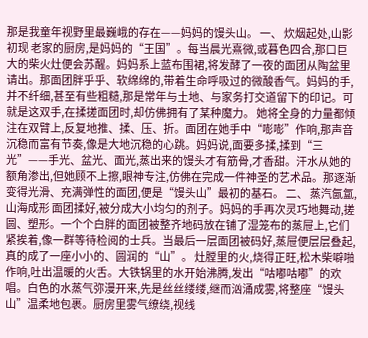那是我童年视野里最巍峨的存在——妈妈的馒头山。 一、 炊烟起处,山影初现 老家的厨房,是妈妈的“王国”。每当晨光熹微,或暮色四合,那口巨大的柴火灶便会苏醒。妈妈系上蓝布围裙,将发酵了一夜的面团从陶盆里请出。那面团胖乎乎、软绵绵的,带着生命呼吸过的微酸香气。妈妈的手,并不纤细,甚至有些粗糙,那是常年与土地、与家务打交道留下的印记。可就是这双手,在揉搓面团时,却仿佛拥有了某种魔力。 她将全身的力量都倾注在双臂上,反复地推、揉、压、折。面团在她手中“嘭嘭”作响,那声音沉稳而富有节奏,像是大地沉稳的心跳。妈妈说,面要多揉,揉到“三光”——手光、盆光、面光,蒸出来的馒头才有筋骨,才香甜。汗水从她的额角渗出,但她顾不上擦,眼神专注,仿佛在完成一件神圣的艺术品。那逐渐变得光滑、充满弹性的面团,便是“馒头山”最初的基石。 二、 蒸汽氤氲,山海成形 面团揉好,被分成大小均匀的剂子。妈妈的手再次灵巧地舞动,搓圆、塑形。一个个白胖的面团被整齐地码放在铺了湿笼布的蒸屉上,它们紧挨着,像一群等待检阅的士兵。当最后一层面团被码好,蒸屉便层层叠起,真的成了一座小小的、圆润的“山”。 灶膛里的火,烧得正旺,松木柴噼啪作响,吐出温暖的火舌。大铁锅里的水开始沸腾,发出“咕嘟咕嘟”的欢唱。白色的水蒸气弥漫开来,先是丝丝缕缕,继而汹涌成雾,将整座“馒头山”温柔地包裹。厨房里雾气缭绕,视线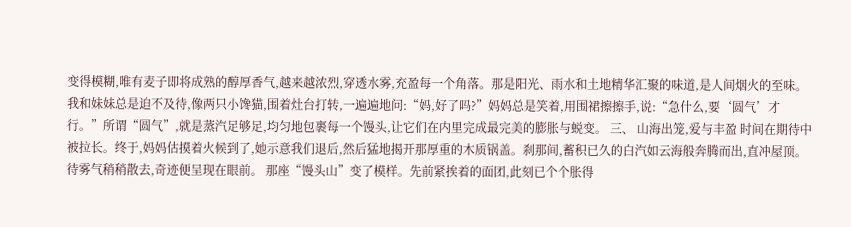变得模糊,唯有麦子即将成熟的醇厚香气,越来越浓烈,穿透水雾,充盈每一个角落。那是阳光、雨水和土地精华汇聚的味道,是人间烟火的至味。 我和妹妹总是迫不及待,像两只小馋猫,围着灶台打转,一遍遍地问:“妈,好了吗?”妈妈总是笑着,用围裙擦擦手,说:“急什么,要‘圆气’才行。”所谓“圆气”,就是蒸汽足够足,均匀地包裹每一个馒头,让它们在内里完成最完美的膨胀与蜕变。 三、 山海出笼,爱与丰盈 时间在期待中被拉长。终于,妈妈估摸着火候到了,她示意我们退后,然后猛地揭开那厚重的木质锅盖。刹那间,蓄积已久的白汽如云海般奔腾而出,直冲屋顶。待雾气稍稍散去,奇迹便呈现在眼前。 那座“馒头山”变了模样。先前紧挨着的面团,此刻已个个胀得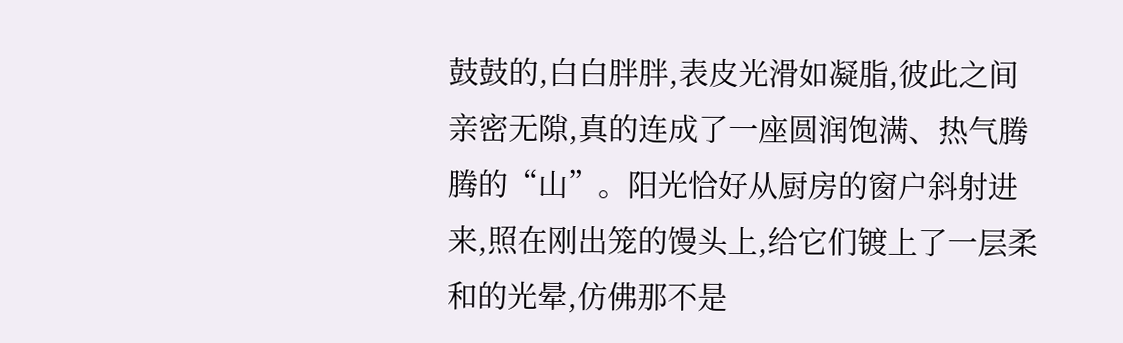鼓鼓的,白白胖胖,表皮光滑如凝脂,彼此之间亲密无隙,真的连成了一座圆润饱满、热气腾腾的“山”。阳光恰好从厨房的窗户斜射进来,照在刚出笼的馒头上,给它们镀上了一层柔和的光晕,仿佛那不是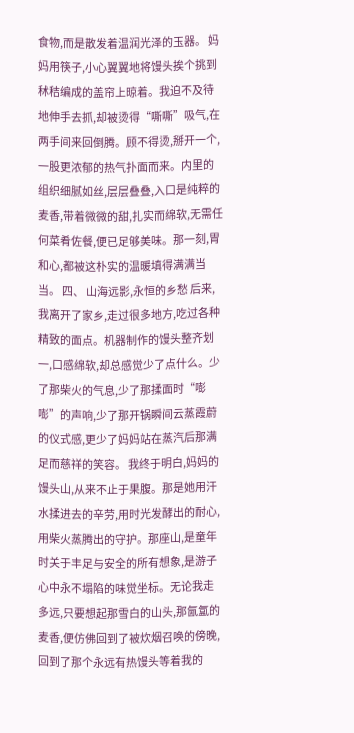食物,而是散发着温润光泽的玉器。 妈妈用筷子,小心翼翼地将馒头挨个挑到秫秸编成的盖帘上晾着。我迫不及待地伸手去抓,却被烫得“嘶嘶”吸气,在两手间来回倒腾。顾不得烫,掰开一个,一股更浓郁的热气扑面而来。内里的组织细腻如丝,层层叠叠,入口是纯粹的麦香,带着微微的甜,扎实而绵软,无需任何菜肴佐餐,便已足够美味。那一刻,胃和心,都被这朴实的温暖填得满满当当。 四、 山海远影,永恒的乡愁 后来,我离开了家乡,走过很多地方,吃过各种精致的面点。机器制作的馒头整齐划一,口感绵软,却总感觉少了点什么。少了那柴火的气息,少了那揉面时“嘭嘭”的声响,少了那开锅瞬间云蒸霞蔚的仪式感,更少了妈妈站在蒸汽后那满足而慈祥的笑容。 我终于明白,妈妈的馒头山,从来不止于果腹。那是她用汗水揉进去的辛劳,用时光发酵出的耐心,用柴火蒸腾出的守护。那座山,是童年时关于丰足与安全的所有想象,是游子心中永不塌陷的味觉坐标。无论我走多远,只要想起那雪白的山头,那氤氲的麦香,便仿佛回到了被炊烟召唤的傍晚,回到了那个永远有热馒头等着我的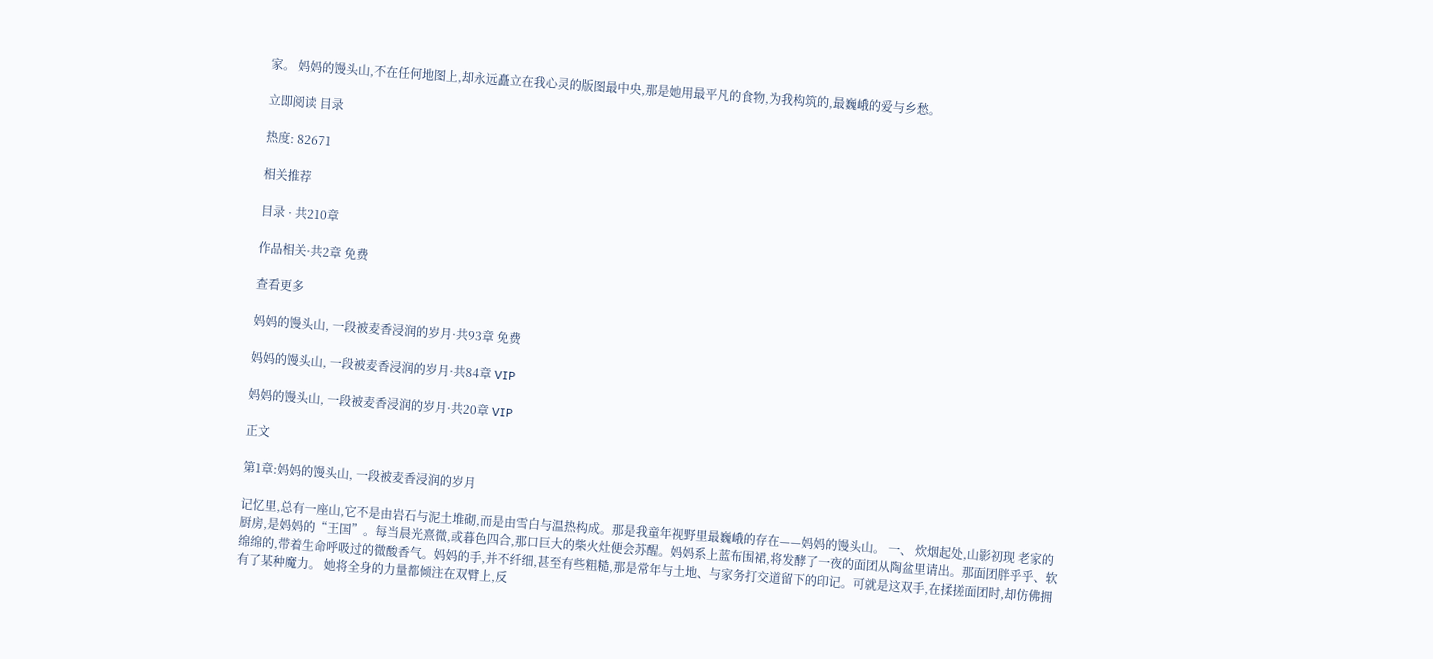家。 妈妈的馒头山,不在任何地图上,却永远矗立在我心灵的版图最中央,那是她用最平凡的食物,为我构筑的,最巍峨的爱与乡愁。

立即阅读 目录

热度: 82671

相关推荐

目录 · 共210章

作品相关·共2章 免费

查看更多

妈妈的馒头山, 一段被麦香浸润的岁月·共93章 免费

妈妈的馒头山, 一段被麦香浸润的岁月·共84章 VIP

妈妈的馒头山, 一段被麦香浸润的岁月·共20章 VIP

正文

第1章:妈妈的馒头山, 一段被麦香浸润的岁月

记忆里,总有一座山,它不是由岩石与泥土堆砌,而是由雪白与温热构成。那是我童年视野里最巍峨的存在——妈妈的馒头山。 一、 炊烟起处,山影初现 老家的厨房,是妈妈的“王国”。每当晨光熹微,或暮色四合,那口巨大的柴火灶便会苏醒。妈妈系上蓝布围裙,将发酵了一夜的面团从陶盆里请出。那面团胖乎乎、软绵绵的,带着生命呼吸过的微酸香气。妈妈的手,并不纤细,甚至有些粗糙,那是常年与土地、与家务打交道留下的印记。可就是这双手,在揉搓面团时,却仿佛拥有了某种魔力。 她将全身的力量都倾注在双臂上,反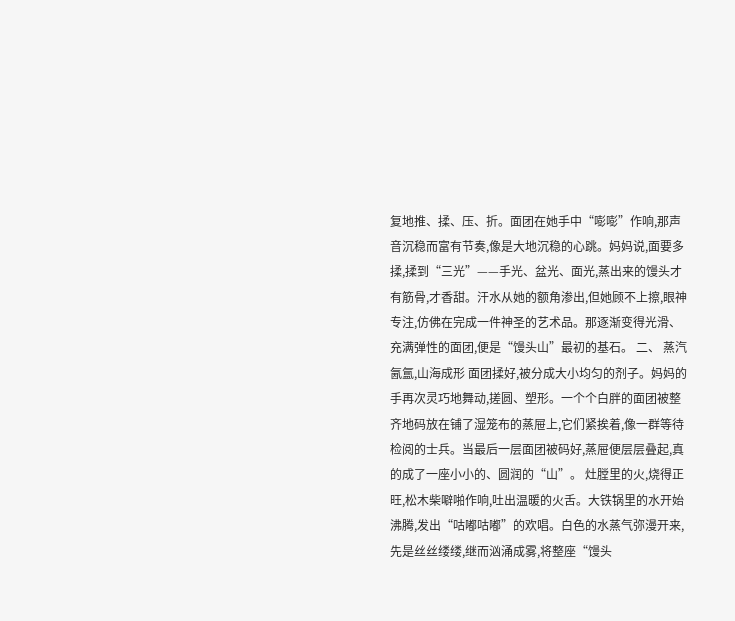复地推、揉、压、折。面团在她手中“嘭嘭”作响,那声音沉稳而富有节奏,像是大地沉稳的心跳。妈妈说,面要多揉,揉到“三光”——手光、盆光、面光,蒸出来的馒头才有筋骨,才香甜。汗水从她的额角渗出,但她顾不上擦,眼神专注,仿佛在完成一件神圣的艺术品。那逐渐变得光滑、充满弹性的面团,便是“馒头山”最初的基石。 二、 蒸汽氤氲,山海成形 面团揉好,被分成大小均匀的剂子。妈妈的手再次灵巧地舞动,搓圆、塑形。一个个白胖的面团被整齐地码放在铺了湿笼布的蒸屉上,它们紧挨着,像一群等待检阅的士兵。当最后一层面团被码好,蒸屉便层层叠起,真的成了一座小小的、圆润的“山”。 灶膛里的火,烧得正旺,松木柴噼啪作响,吐出温暖的火舌。大铁锅里的水开始沸腾,发出“咕嘟咕嘟”的欢唱。白色的水蒸气弥漫开来,先是丝丝缕缕,继而汹涌成雾,将整座“馒头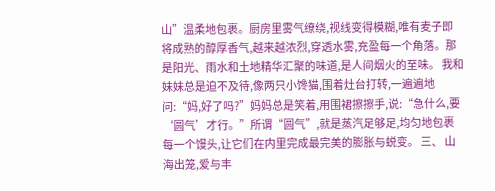山”温柔地包裹。厨房里雾气缭绕,视线变得模糊,唯有麦子即将成熟的醇厚香气,越来越浓烈,穿透水雾,充盈每一个角落。那是阳光、雨水和土地精华汇聚的味道,是人间烟火的至味。 我和妹妹总是迫不及待,像两只小馋猫,围着灶台打转,一遍遍地问:“妈,好了吗?”妈妈总是笑着,用围裙擦擦手,说:“急什么,要‘圆气’才行。”所谓“圆气”,就是蒸汽足够足,均匀地包裹每一个馒头,让它们在内里完成最完美的膨胀与蜕变。 三、 山海出笼,爱与丰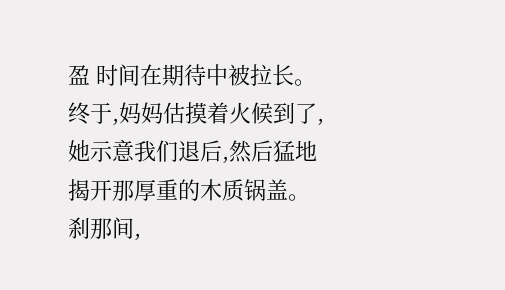盈 时间在期待中被拉长。终于,妈妈估摸着火候到了,她示意我们退后,然后猛地揭开那厚重的木质锅盖。刹那间,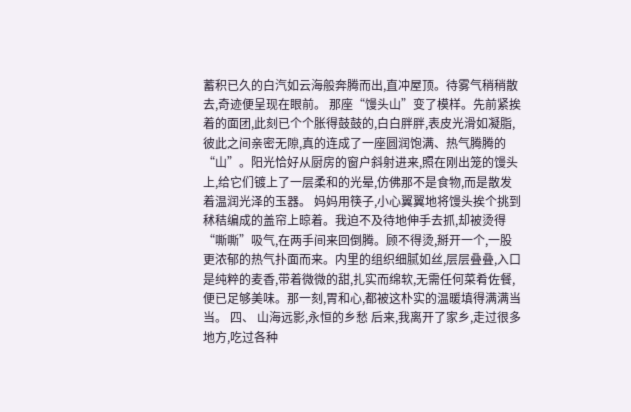蓄积已久的白汽如云海般奔腾而出,直冲屋顶。待雾气稍稍散去,奇迹便呈现在眼前。 那座“馒头山”变了模样。先前紧挨着的面团,此刻已个个胀得鼓鼓的,白白胖胖,表皮光滑如凝脂,彼此之间亲密无隙,真的连成了一座圆润饱满、热气腾腾的“山”。阳光恰好从厨房的窗户斜射进来,照在刚出笼的馒头上,给它们镀上了一层柔和的光晕,仿佛那不是食物,而是散发着温润光泽的玉器。 妈妈用筷子,小心翼翼地将馒头挨个挑到秫秸编成的盖帘上晾着。我迫不及待地伸手去抓,却被烫得“嘶嘶”吸气,在两手间来回倒腾。顾不得烫,掰开一个,一股更浓郁的热气扑面而来。内里的组织细腻如丝,层层叠叠,入口是纯粹的麦香,带着微微的甜,扎实而绵软,无需任何菜肴佐餐,便已足够美味。那一刻,胃和心,都被这朴实的温暖填得满满当当。 四、 山海远影,永恒的乡愁 后来,我离开了家乡,走过很多地方,吃过各种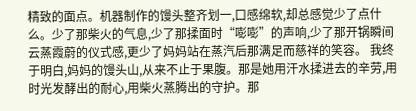精致的面点。机器制作的馒头整齐划一,口感绵软,却总感觉少了点什么。少了那柴火的气息,少了那揉面时“嘭嘭”的声响,少了那开锅瞬间云蒸霞蔚的仪式感,更少了妈妈站在蒸汽后那满足而慈祥的笑容。 我终于明白,妈妈的馒头山,从来不止于果腹。那是她用汗水揉进去的辛劳,用时光发酵出的耐心,用柴火蒸腾出的守护。那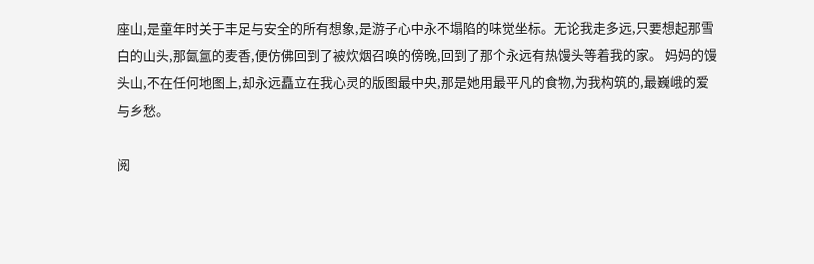座山,是童年时关于丰足与安全的所有想象,是游子心中永不塌陷的味觉坐标。无论我走多远,只要想起那雪白的山头,那氤氲的麦香,便仿佛回到了被炊烟召唤的傍晚,回到了那个永远有热馒头等着我的家。 妈妈的馒头山,不在任何地图上,却永远矗立在我心灵的版图最中央,那是她用最平凡的食物,为我构筑的,最巍峨的爱与乡愁。

阅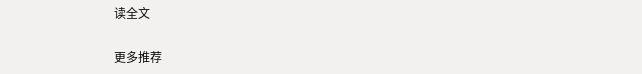读全文

更多推荐